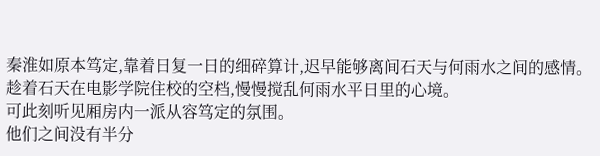秦淮如原本笃定,靠着日复一日的细碎算计,迟早能够离间石天与何雨水之间的感情。
趁着石天在电影学院住校的空档,慢慢搅乱何雨水平日里的心境。
可此刻听见厢房内一派从容笃定的氛围。
他们之间没有半分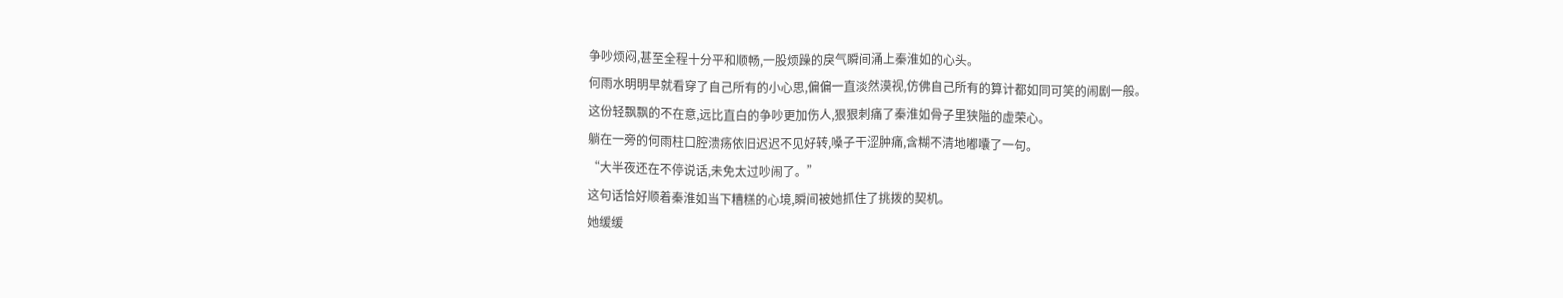争吵烦闷,甚至全程十分平和顺畅,一股烦躁的戾气瞬间涌上秦淮如的心头。
何雨水明明早就看穿了自己所有的小心思,偏偏一直淡然漠视,仿佛自己所有的算计都如同可笑的闹剧一般。
这份轻飘飘的不在意,远比直白的争吵更加伤人,狠狠刺痛了秦淮如骨子里狭隘的虚荣心。
躺在一旁的何雨柱口腔溃疡依旧迟迟不见好转,嗓子干涩肿痛,含糊不清地嘟囔了一句。
“大半夜还在不停说话,未免太过吵闹了。”
这句话恰好顺着秦淮如当下糟糕的心境,瞬间被她抓住了挑拨的契机。
她缓缓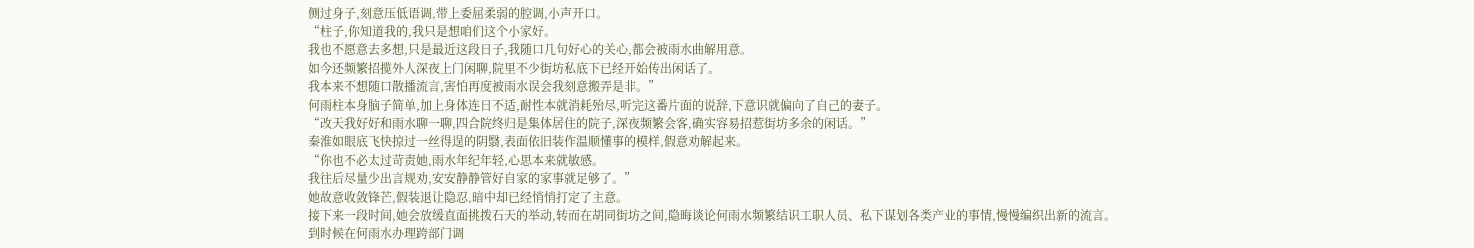侧过身子,刻意压低语调,带上委屈柔弱的腔调,小声开口。
“柱子,你知道我的,我只是想咱们这个小家好。
我也不愿意去多想,只是最近这段日子,我随口几句好心的关心,都会被雨水曲解用意。
如今还频繁招揽外人深夜上门闲聊,院里不少街坊私底下已经开始传出闲话了。
我本来不想随口散播流言,害怕再度被雨水误会我刻意搬弄是非。”
何雨柱本身脑子简单,加上身体连日不适,耐性本就消耗殆尽,听完这番片面的说辞,下意识就偏向了自己的妻子。
“改天我好好和雨水聊一聊,四合院终归是集体居住的院子,深夜频繁会客,确实容易招惹街坊多余的闲话。”
秦淮如眼底飞快掠过一丝得逞的阴翳,表面依旧装作温顺懂事的模样,假意劝解起来。
“你也不必太过苛责她,雨水年纪年轻,心思本来就敏感。
我往后尽量少出言规劝,安安静静管好自家的家事就足够了。”
她故意收敛锋芒,假装退让隐忍,暗中却已经悄悄打定了主意。
接下来一段时间,她会放缓直面挑拨石天的举动,转而在胡同街坊之间,隐晦谈论何雨水频繁结识工职人员、私下谋划各类产业的事情,慢慢编织出新的流言。
到时候在何雨水办理跨部门调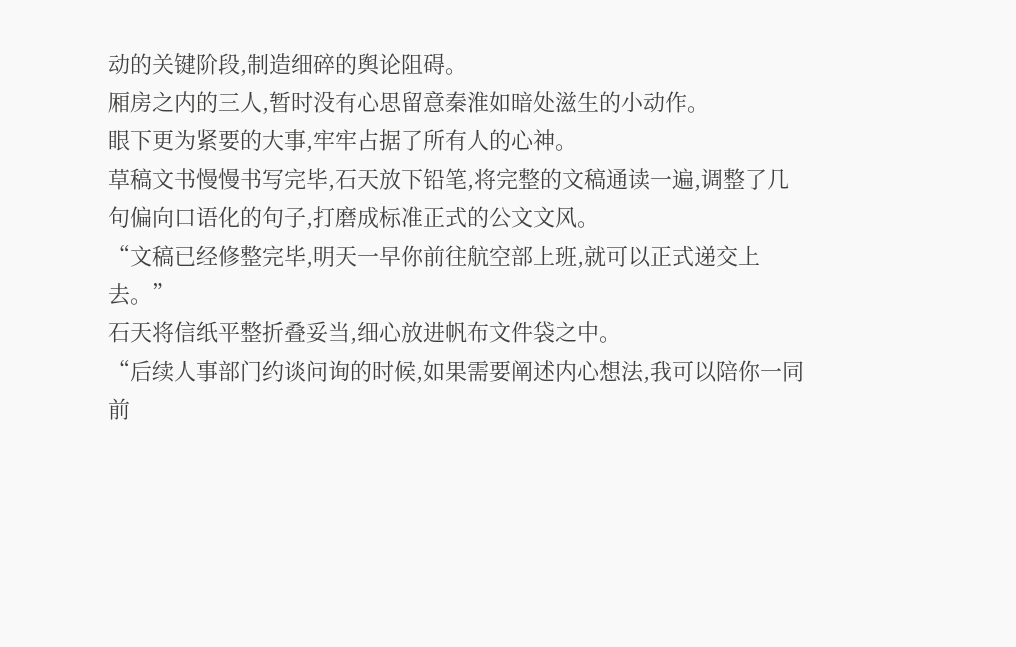动的关键阶段,制造细碎的舆论阻碍。
厢房之内的三人,暂时没有心思留意秦淮如暗处滋生的小动作。
眼下更为紧要的大事,牢牢占据了所有人的心神。
草稿文书慢慢书写完毕,石天放下铅笔,将完整的文稿通读一遍,调整了几句偏向口语化的句子,打磨成标准正式的公文文风。
“文稿已经修整完毕,明天一早你前往航空部上班,就可以正式递交上去。”
石天将信纸平整折叠妥当,细心放进帆布文件袋之中。
“后续人事部门约谈问询的时候,如果需要阐述内心想法,我可以陪你一同前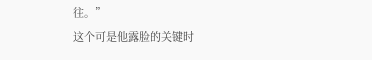往。”
这个可是他露脸的关键时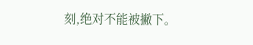刻,绝对不能被撇下。